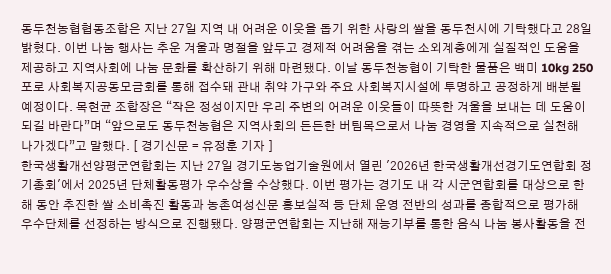동두천농협협동조합은 지난 27일 지역 내 어려운 이웃을 돕기 위한 사랑의 쌀을 동두천시에 기탁했다고 28일 밝혔다. 이번 나눔 행사는 추운 겨울과 명절을 앞두고 경제적 어려움을 겪는 소외계층에게 실질적인 도움을 제공하고 지역사회에 나눔 문화를 확산하기 위해 마련됐다. 이날 동두천농협이 기탁한 물품은 백미 10kg 250포로 사회복지공동모금회를 통해 접수돼 관내 취약 가구와 주요 사회복지시설에 투명하고 공정하게 배분될 예정이다. 목현균 조합장은 “작은 정성이지만 우리 주변의 어려운 이웃들이 따뜻한 겨울을 보내는 데 도움이 되길 바란다”며 “앞으로도 동두천농협은 지역사회의 든든한 버팀목으로서 나눔 경영을 지속적으로 실천해 나가겠다”고 말했다. [ 경기신문 = 유정훈 기자 ]
한국생활개선양평군연합회는 지난 27일 경기도농업기술원에서 열린 '2026년 한국생활개선경기도연합회 정기총회'에서 2025년 단체활동평가 우수상을 수상했다. 이번 평가는 경기도 내 각 시군연합회를 대상으로 한 해 동안 추진한 쌀 소비촉진 활동과 농촌여성신문 홍보실적 등 단체 운영 전반의 성과를 종합적으로 평가해 우수단체를 선정하는 방식으로 진행됐다. 양평군연합회는 지난해 재능기부를 통한 음식 나눔 봉사활동을 전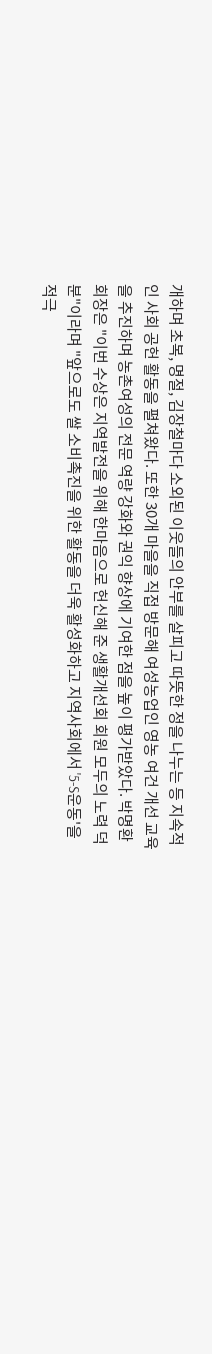개하며 초복, 명절, 김장철마다 소외된 이웃들의 안부를 살피고 따뜻한 정을 나누는 등 지속적인 사회 공헌 활동을 펼쳐왔다. 또한 30개 마을을 직접 방문해 여성농업인 영농 여건 개선 교육을 추진하며 농촌여성의 전문 역량 강화와 권익 향상에 기여한 점을 높이 평가받았다. 박명환 회장은 "이번 수상은 지역발전을 위해 한마음으로 헌신해 준 생활개선회 회원 모두의 노력 덕분"이라며 "앞으로도 쌀 소비촉진을 위한 활동을 더욱 활성화하고 지역사회에서 '5-S운동'을 적극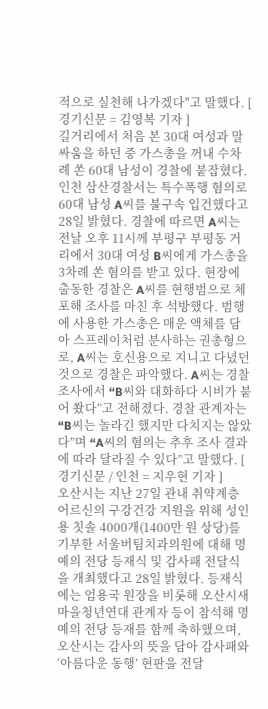적으로 실천해 나가겠다"고 말했다. [ 경기신문 = 김영복 기자 ]
길거리에서 처음 본 30대 여성과 말싸움을 하던 중 가스총을 꺼내 수차례 쏜 60대 남성이 경찰에 붙잡혔다. 인천 삼산경찰서는 특수폭행 혐의로 60대 남성 A씨를 불구속 입건했다고 28일 밝혔다. 경찰에 따르면 A씨는 전날 오후 11시께 부평구 부평동 거리에서 30대 여성 B씨에게 가스총을 3차례 쏜 혐의를 받고 있다. 현장에 출동한 경찰은 A씨를 현행범으로 체포해 조사를 마친 후 석방했다. 범행에 사용한 가스총은 매운 액체를 담아 스프레이처럼 분사하는 권총형으로, A씨는 호신용으로 지니고 다녔던 것으로 경찰은 파악했다. A씨는 경찰 조사에서 “B씨와 대화하다 시비가 붙어 쐈다”고 전해졌다. 경찰 관계자는 “B씨는 놀라긴 했지만 다치지는 않았다”며 “A씨의 혐의는 추후 조사 결과에 따라 달라질 수 있다”고 말했다. [ 경기신문 / 인천 = 지우현 기자 ]
오산시는 지난 27일 관내 취약계층 어르신의 구강건강 지원을 위해 성인용 칫솔 4000개(1400만 원 상당)를 기부한 서울버팀치과의원에 대해 명예의 전당 등재식 및 감사패 전달식을 개최했다고 28일 밝혔다. 등재식에는 엄용국 원장을 비롯해 오산시새마을청년연대 관계자 등이 참석해 명예의 전당 등재를 함께 축하했으며, 오산시는 감사의 뜻을 담아 감사패와 ‘아름다운 동행’ 현판을 전달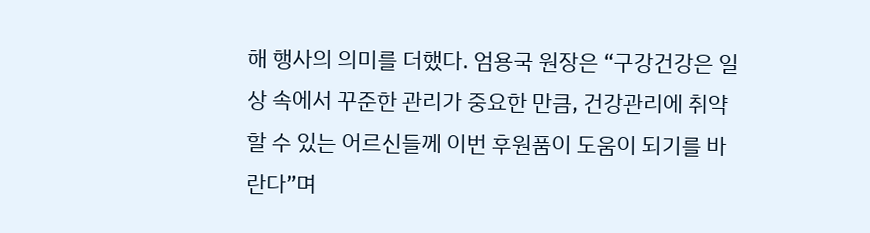해 행사의 의미를 더했다. 엄용국 원장은 “구강건강은 일상 속에서 꾸준한 관리가 중요한 만큼, 건강관리에 취약할 수 있는 어르신들께 이번 후원품이 도움이 되기를 바란다”며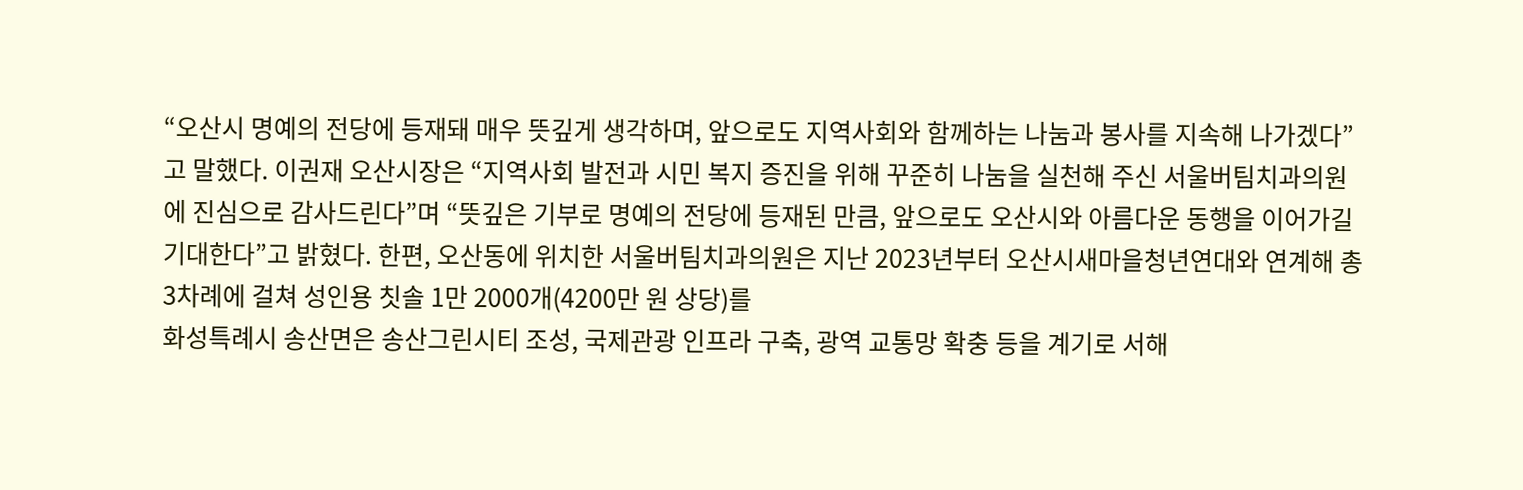“오산시 명예의 전당에 등재돼 매우 뜻깊게 생각하며, 앞으로도 지역사회와 함께하는 나눔과 봉사를 지속해 나가겠다”고 말했다. 이권재 오산시장은 “지역사회 발전과 시민 복지 증진을 위해 꾸준히 나눔을 실천해 주신 서울버팀치과의원에 진심으로 감사드린다”며 “뜻깊은 기부로 명예의 전당에 등재된 만큼, 앞으로도 오산시와 아름다운 동행을 이어가길 기대한다”고 밝혔다. 한편, 오산동에 위치한 서울버팀치과의원은 지난 2023년부터 오산시새마을청년연대와 연계해 총 3차례에 걸쳐 성인용 칫솔 1만 2000개(4200만 원 상당)를
화성특례시 송산면은 송산그린시티 조성, 국제관광 인프라 구축, 광역 교통망 확충 등을 계기로 서해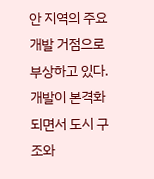안 지역의 주요 개발 거점으로 부상하고 있다. 개발이 본격화되면서 도시 구조와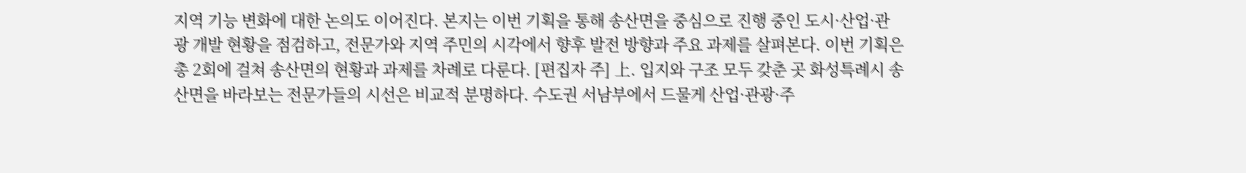지역 기능 변화에 대한 논의도 이어진다. 본지는 이번 기획을 통해 송산면을 중심으로 진행 중인 도시·산업·관광 개발 현황을 점검하고, 전문가와 지역 주민의 시각에서 향후 발전 방향과 주요 과제를 살펴본다. 이번 기획은 총 2회에 걸쳐 송산면의 현황과 과제를 차례로 다룬다. [편집자 주] 上. 입지와 구조 모두 갖춘 곳 화성특례시 송산면을 바라보는 전문가들의 시선은 비교적 분명하다. 수도권 서남부에서 드물게 산업·관광·주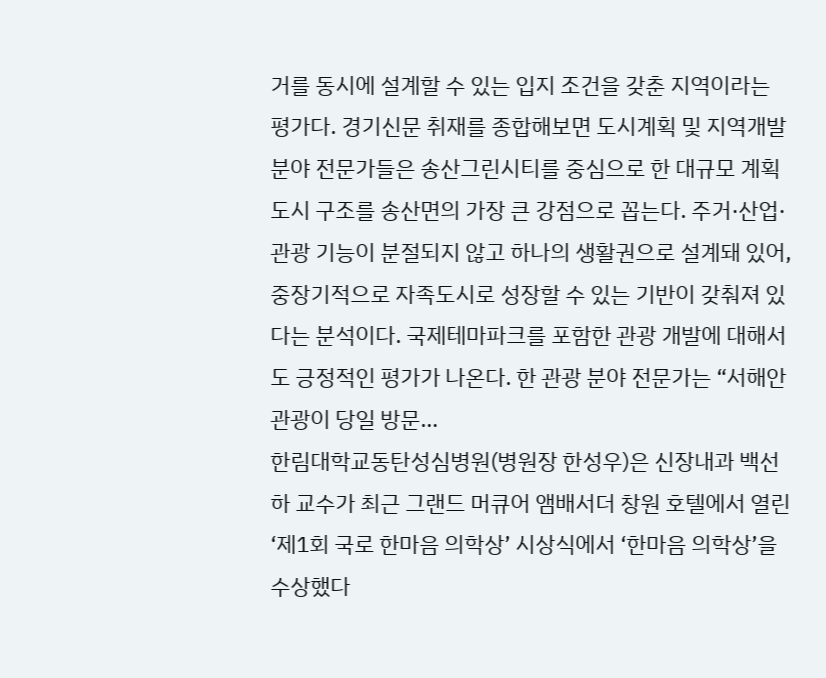거를 동시에 설계할 수 있는 입지 조건을 갖춘 지역이라는 평가다. 경기신문 취재를 종합해보면 도시계획 및 지역개발 분야 전문가들은 송산그린시티를 중심으로 한 대규모 계획도시 구조를 송산면의 가장 큰 강점으로 꼽는다. 주거·산업·관광 기능이 분절되지 않고 하나의 생활권으로 설계돼 있어, 중장기적으로 자족도시로 성장할 수 있는 기반이 갖춰져 있다는 분석이다. 국제테마파크를 포함한 관광 개발에 대해서도 긍정적인 평가가 나온다. 한 관광 분야 전문가는 “서해안 관광이 당일 방문…
한림대학교동탄성심병원(병원장 한성우)은 신장내과 백선하 교수가 최근 그랜드 머큐어 앰배서더 창원 호텔에서 열린 ‘제1회 국로 한마음 의학상’ 시상식에서 ‘한마음 의학상’을 수상했다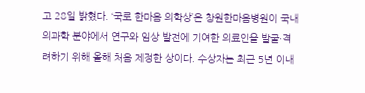고 28일 밝혔다. ‘국로 한마음 의학상’은 창원한마음병원이 국내 의과학 분야에서 연구와 임상 발전에 기여한 의료인을 발굴·격려하기 위해 올해 처음 제정한 상이다. 수상자는 최근 5년 이내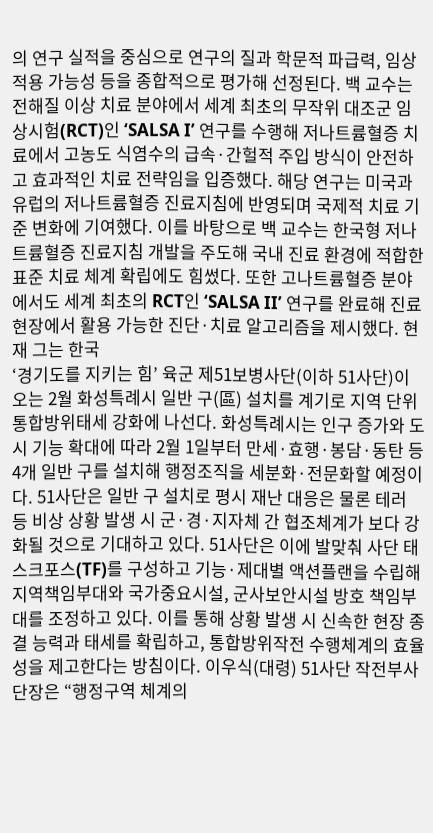의 연구 실적을 중심으로 연구의 질과 학문적 파급력, 임상 적용 가능성 등을 종합적으로 평가해 선정된다. 백 교수는 전해질 이상 치료 분야에서 세계 최초의 무작위 대조군 임상시험(RCT)인 ‘SALSA I’ 연구를 수행해 저나트륨혈증 치료에서 고농도 식염수의 급속·간헐적 주입 방식이 안전하고 효과적인 치료 전략임을 입증했다. 해당 연구는 미국과 유럽의 저나트륨혈증 진료지침에 반영되며 국제적 치료 기준 변화에 기여했다. 이를 바탕으로 백 교수는 한국형 저나트륨혈증 진료지침 개발을 주도해 국내 진료 환경에 적합한 표준 치료 체계 확립에도 힘썼다. 또한 고나트륨혈증 분야에서도 세계 최초의 RCT인 ‘SALSA II’ 연구를 완료해 진료 현장에서 활용 가능한 진단·치료 알고리즘을 제시했다. 현재 그는 한국
‘경기도를 지키는 힘’ 육군 제51보병사단(이하 51사단)이 오는 2월 화성특례시 일반 구(區) 설치를 계기로 지역 단위 통합방위태세 강화에 나선다. 화성특례시는 인구 증가와 도시 기능 확대에 따라 2월 1일부터 만세·효행·봉담·동탄 등 4개 일반 구를 설치해 행정조직을 세분화·전문화할 예정이다. 51사단은 일반 구 설치로 평시 재난 대응은 물론 테러 등 비상 상황 발생 시 군·경·지자체 간 협조체계가 보다 강화될 것으로 기대하고 있다. 51사단은 이에 발맞춰 사단 태스크포스(TF)를 구성하고 기능·제대별 액션플랜을 수립해 지역책임부대와 국가중요시설, 군사보안시설 방호 책임부대를 조정하고 있다. 이를 통해 상황 발생 시 신속한 현장 종결 능력과 태세를 확립하고, 통합방위작전 수행체계의 효율성을 제고한다는 방침이다. 이우식(대령) 51사단 작전부사단장은 “행정구역 체계의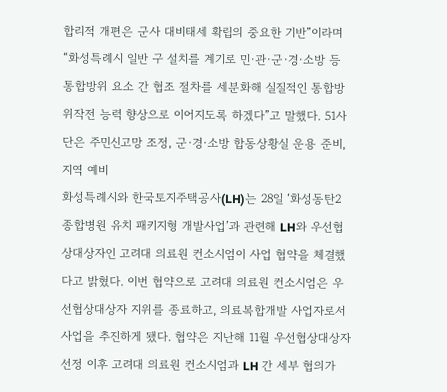합리적 개편은 군사 대비태세 확립의 중요한 기반”이라며 “화성특례시 일반 구 설치를 계기로 민·관·군·경·소방 등 통합방위 요소 간 협조 절차를 세분화해 실질적인 통합방위작전 능력 향상으로 이어지도록 하겠다”고 말했다. 51사단은 주민신고망 조정, 군·경·소방 합동상황실 운용 준비, 지역 예비
화성특례시와 한국토지주택공사(LH)는 28일 ‘화성동탄2 종합병원 유치 패키지형 개발사업’과 관련해 LH와 우선협상대상자인 고려대 의료원 컨소시엄이 사업 협약을 체결했다고 밝혔다. 이번 협약으로 고려대 의료원 컨소시엄은 우선협상대상자 지위를 종료하고, 의료복합개발 사업자로서 사업을 추진하게 됐다. 협약은 지난해 11월 우선협상대상자 선정 이후 고려대 의료원 컨소시엄과 LH 간 세부 협의가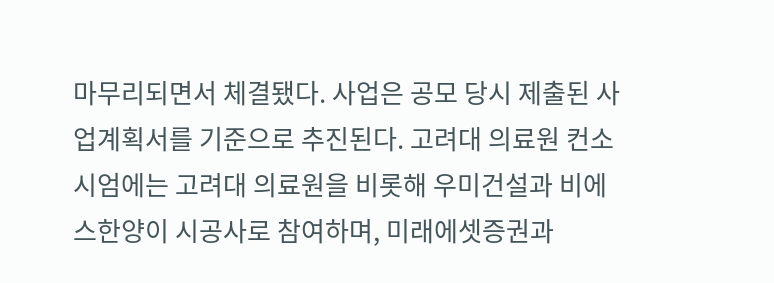마무리되면서 체결됐다. 사업은 공모 당시 제출된 사업계획서를 기준으로 추진된다. 고려대 의료원 컨소시엄에는 고려대 의료원을 비롯해 우미건설과 비에스한양이 시공사로 참여하며, 미래에셋증권과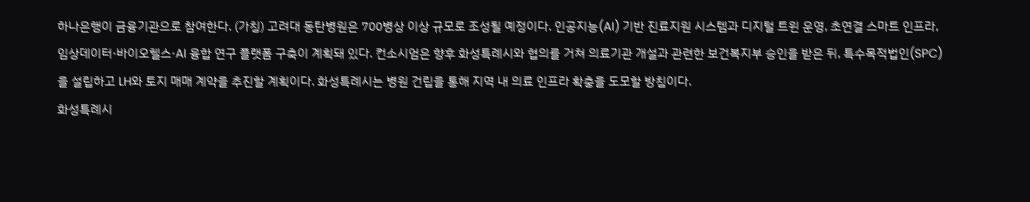하나은행이 금융기관으로 참여한다. (가칭) 고려대 동탄병원은 700병상 이상 규모로 조성될 예정이다. 인공지능(AI) 기반 진료지원 시스템과 디지털 트윈 운영, 초연결 스마트 인프라, 임상데이터·바이오헬스·AI 융합 연구 플랫폼 구축이 계획돼 있다. 컨소시엄은 향후 화성특례시와 협의를 거쳐 의료기관 개설과 관련한 보건복지부 승인을 받은 뒤, 특수목적법인(SPC)을 설립하고 LH와 토지 매매 계약을 추진할 계획이다. 화성특례시는 병원 건립을 통해 지역 내 의료 인프라 확충을 도모할 방침이다.
화성특례시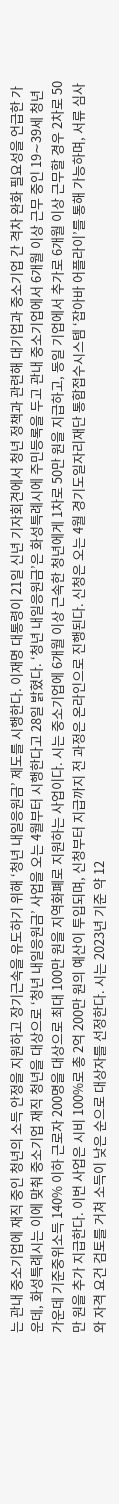는 관내 중소기업에 재직 중인 청년의 소득 안정을 지원하고 장기근속을 유도하기 위해 ‘청년 내일응원금’ 제도를 시행한다. 이재명 대통령이 21일 신년 기자회견에서 청년 정책과 관련해 대기업과 중소기업 간 격차 완화 필요성을 언급한 가운데, 화성특례시는 이에 맞춰 중소기업 재직 청년을 대상으로 ‘청년 내일응원금’ 사업을 오는 4월부터 시행한다고 28일 밝혔다. ‘청년 내일응원금’은 화성특례시에 주민등록을 두고 관내 중소기업에서 6개월 이상 근무 중인 19∼39세 청년 가운데 기준중위소득 140% 이하 근로자 200명을 대상으로 최대 100만 원을 지역화폐로 지원하는 사업이다. 시는 중소기업에 6개월 이상 근속한 청년에게 1차로 50만 원을 지급하고, 동일 기업에서 추가로 6개월 이상 근무할 경우 2차로 50만 원을 추가 지급한다. 이번 사업은 시비 100%로 총 2억 200만 원의 예산이 투입되며, 신청부터 지급까지 전 과정은 온라인으로 진행된다. 신청은 오는 4월 경기도일자리재단 통합접수시스템 ‘잡아바 어플라이’를 통해 가능하며, 서류 심사와 자격 요건 검토를 거쳐 소득이 낮은 순으로 대상자를 선정한다. 시는 2023년 기준 약 12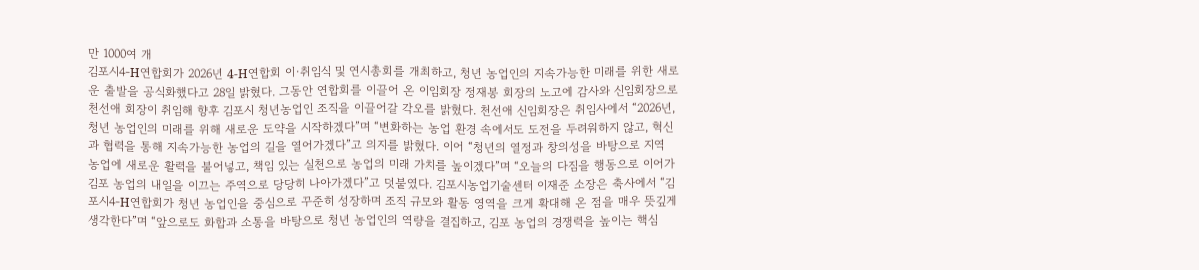만 1000여 개
김포시4-H연합회가 2026년 4-H연합회 이·취임식 및 연시총회를 개최하고, 청년 농업인의 지속가능한 미래를 위한 새로운 출발을 공식화했다고 28일 밝혔다. 그동안 연합회를 이끌어 온 이임회장 정재봉 회장의 노고에 감사와 신임회장으로 천선애 회장이 취임해 향후 김포시 청년농업인 조직을 이끌어갈 각오를 밝혔다. 천선애 신임회장은 취임사에서 “2026년, 청년 농업인의 미래를 위해 새로운 도약을 시작하겠다”며 “변화하는 농업 환경 속에서도 도전을 두려워하지 않고, 혁신과 협력을 통해 지속가능한 농업의 길을 열어가겠다”고 의지를 밝혔다. 이어 “청년의 열정과 창의성을 바탕으로 지역 농업에 새로운 활력을 불어넣고, 책임 있는 실천으로 농업의 미래 가치를 높이겠다”며 “오늘의 다짐을 행동으로 이어가 김포 농업의 내일을 이끄는 주역으로 당당히 나아가겠다”고 덧붙였다. 김포시농업기술센터 이재준 소장은 축사에서 “김포시4-H연합회가 청년 농업인을 중심으로 꾸준히 성장하며 조직 규모와 활동 영역을 크게 확대해 온 점을 매우 뜻깊게 생각한다”며 “앞으로도 화합과 소통을 바탕으로 청년 농업인의 역량을 결집하고, 김포 농업의 경쟁력을 높이는 핵심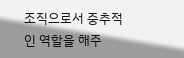조직으로서 중추적인 역할을 해주